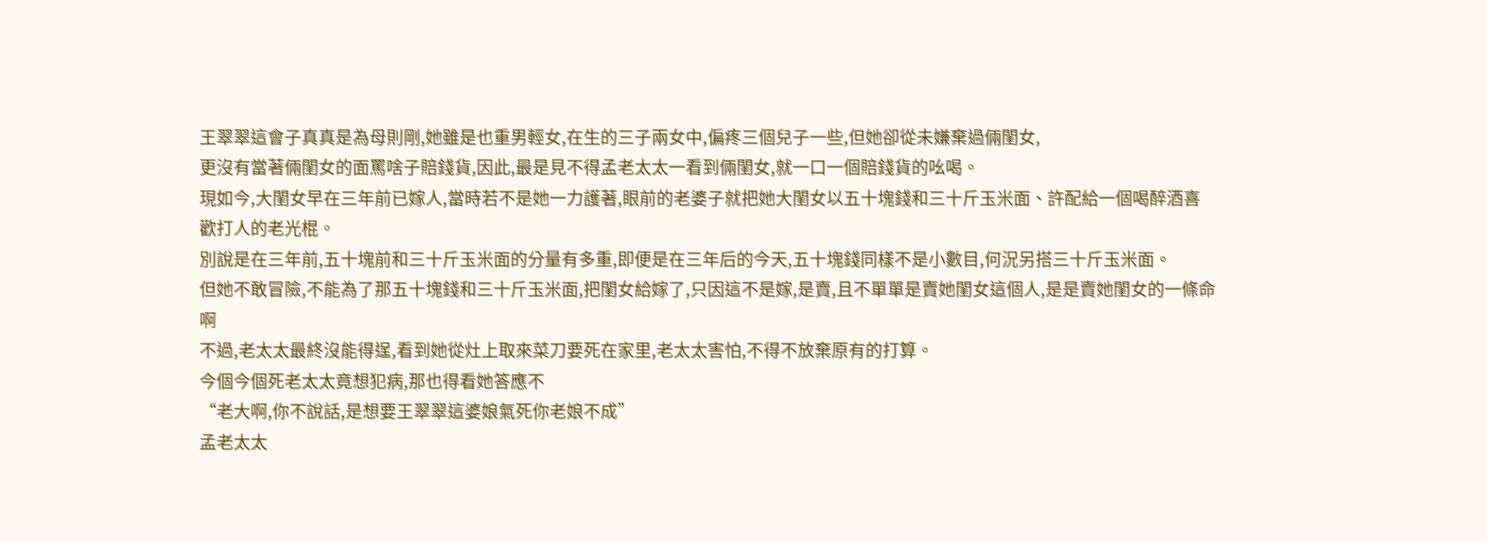王翠翠這會子真真是為母則剛,她雖是也重男輕女,在生的三子兩女中,偏疼三個兒子一些,但她卻從未嫌棄過倆閨女,
更沒有當著倆閨女的面罵啥子賠錢貨,因此,最是見不得孟老太太一看到倆閨女,就一口一個賠錢貨的吆喝。
現如今,大閨女早在三年前已嫁人,當時若不是她一力護著,眼前的老婆子就把她大閨女以五十塊錢和三十斤玉米面、許配給一個喝醉酒喜歡打人的老光棍。
別說是在三年前,五十塊前和三十斤玉米面的分量有多重,即便是在三年后的今天,五十塊錢同樣不是小數目,何況另搭三十斤玉米面。
但她不敢冒險,不能為了那五十塊錢和三十斤玉米面,把閨女給嫁了,只因這不是嫁,是賣,且不單單是賣她閨女這個人,是是賣她閨女的一條命啊
不過,老太太最終沒能得逞,看到她從灶上取來菜刀要死在家里,老太太害怕,不得不放棄原有的打算。
今個今個死老太太竟想犯病,那也得看她答應不
“老大啊,你不說話,是想要王翠翠這婆娘氣死你老娘不成”
孟老太太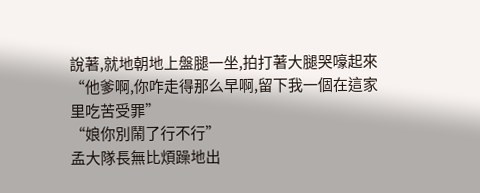說著,就地朝地上盤腿一坐,拍打著大腿哭嚎起來“他爹啊,你咋走得那么早啊,留下我一個在這家里吃苦受罪”
“娘你別鬧了行不行”
孟大隊長無比煩躁地出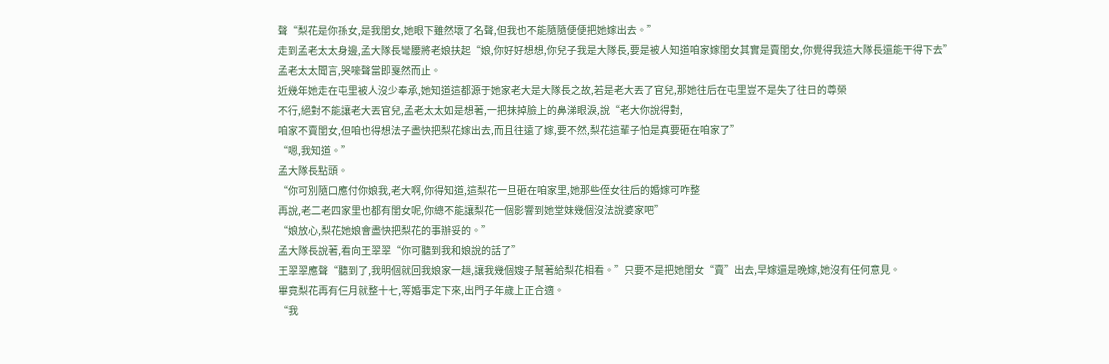聲“梨花是你孫女,是我閨女,她眼下雖然壞了名聲,但我也不能隨隨便便把她嫁出去。”
走到孟老太太身邊,孟大隊長彎腰將老娘扶起“娘,你好好想想,你兒子我是大隊長,要是被人知道咱家嫁閨女其實是賣閨女,你覺得我這大隊長還能干得下去”
孟老太太聞言,哭嚎聲當即戛然而止。
近幾年她走在屯里被人沒少奉承,她知道這都源于她家老大是大隊長之故,若是老大丟了官兒,那她往后在屯里豈不是失了往日的尊榮
不行,絕對不能讓老大丟官兒,孟老太太如是想著,一把抹掉臉上的鼻涕眼淚,說“老大你說得對,
咱家不賣閨女,但咱也得想法子盡快把梨花嫁出去,而且往遠了嫁,要不然,梨花這輩子怕是真要砸在咱家了”
“嗯,我知道。”
孟大隊長點頭。
“你可別隨口應付你娘我,老大啊,你得知道,這梨花一旦砸在咱家里,她那些侄女往后的婚嫁可咋整
再說,老二老四家里也都有閨女呢,你總不能讓梨花一個影響到她堂妹幾個沒法說婆家吧”
“娘放心,梨花她娘會盡快把梨花的事辦妥的。”
孟大隊長說著,看向王翠翠“你可聽到我和娘說的話了”
王翠翠應聲“聽到了,我明個就回我娘家一趟,讓我幾個嫂子幫著給梨花相看。”只要不是把她閨女“賣”出去,早嫁還是晚嫁,她沒有任何意見。
畢竟梨花再有仨月就整十七,等婚事定下來,出門子年歲上正合適。
“我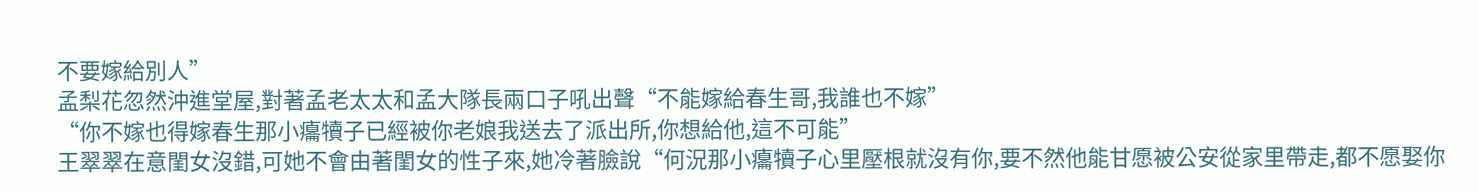不要嫁給別人”
孟梨花忽然沖進堂屋,對著孟老太太和孟大隊長兩口子吼出聲“不能嫁給春生哥,我誰也不嫁”
“你不嫁也得嫁春生那小癟犢子已經被你老娘我送去了派出所,你想給他,這不可能”
王翠翠在意閨女沒錯,可她不會由著閨女的性子來,她冷著臉說“何況那小癟犢子心里壓根就沒有你,要不然他能甘愿被公安從家里帶走,都不愿娶你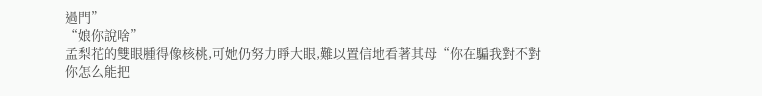過門”
“娘你說啥”
孟梨花的雙眼腫得像核桃,可她仍努力睜大眼,難以置信地看著其母“你在騙我對不對
你怎么能把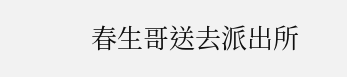春生哥送去派出所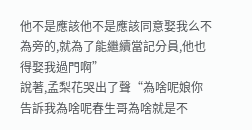他不是應該他不是應該同意娶我么不為旁的,就為了能繼續當記分員,他也得娶我過門啊”
說著,孟梨花哭出了聲“為啥呢娘你告訴我為啥呢春生哥為啥就是不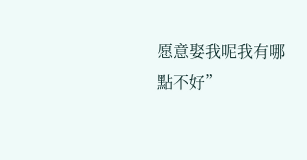愿意娶我呢我有哪點不好”